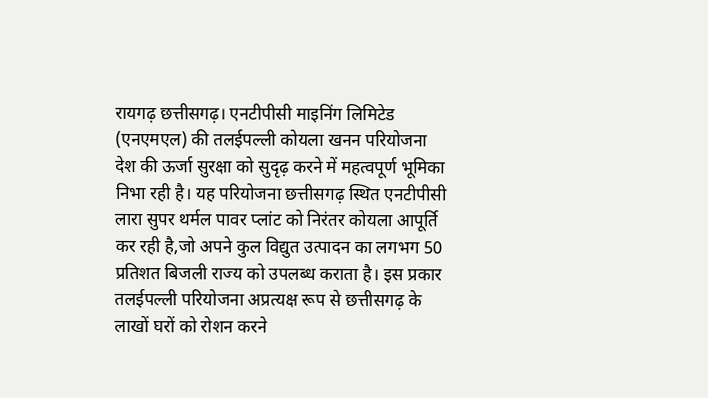रायगढ़ छत्तीसगढ़। एनटीपीसी माइनिंग लिमिटेड (एनएमएल) की तलईपल्ली कोयला खनन परियोजना देश की ऊर्जा सुरक्षा को सुदृढ़ करने में महत्वपूर्ण भूमिका निभा रही है। यह परियोजना छत्तीसगढ़ स्थित एनटीपीसी लारा सुपर थर्मल पावर प्लांट को निरंतर कोयला आपूर्ति कर रही है,जो अपने कुल विद्युत उत्पादन का लगभग 50 प्रतिशत बिजली राज्य को उपलब्ध कराता है। इस प्रकार तलईपल्ली परियोजना अप्रत्यक्ष रूप से छत्तीसगढ़ के लाखों घरों को रोशन करने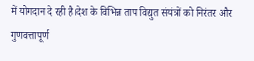में योगदान दे रही है।देश के विभिन्न ताप विद्युत संयंत्रों को निरंतर और गुणवत्तापूर्ण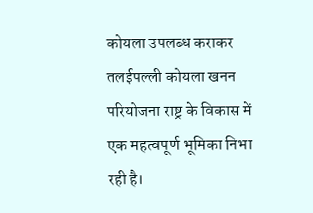कोयला उपलब्ध कराकर तलईपल्ली कोयला खनन परियोजना राष्ट्र के विकास में एक महत्वपूर्ण भूमिका निभा रही है।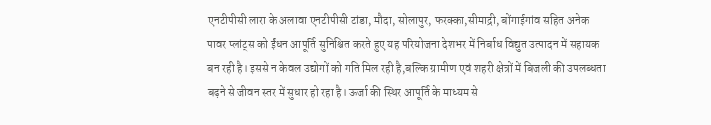एनटीपीसी लारा के अलावा एनटीपीसी टांडा, मौदा, सोलापुर, फरक्का,सीमाद्री, बोंगाईगांव सहित अनेक पावर प्लांट्स को ईंधन आपूर्ति सुनिश्चित करते हुए यह परियोजना देशभर में निर्बाध विद्युत उत्पादन में सहायक बन रही है। इससे न केवल उद्योगों को गति मिल रही है,बल्कि ग्रामीण एवं शहरी क्षेत्रों में बिजली की उपलब्धता बढ़ने से जीवन स्तर में सुधार हो रहा है। ऊर्जा की स्थिर आपूर्ति के माध्यम से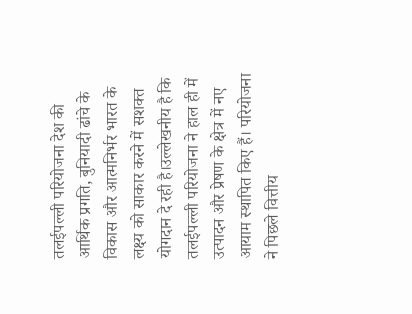तलईपल्ली परियोजना देश की आर्थिक प्रगति, बुनियादी ढांचे के विकास और आत्मनिर्भर भारत के लक्ष्य को साकार करने में सशक्त योगदान दे रही है।उल्लेखनीय है कि तलईपल्ली परियोजना ने हाल ही में उत्पादन और प्रेषण के क्षेत्र में नए आयाम स्थापित किए हैं। परियोजना ने पिछले वित्तीय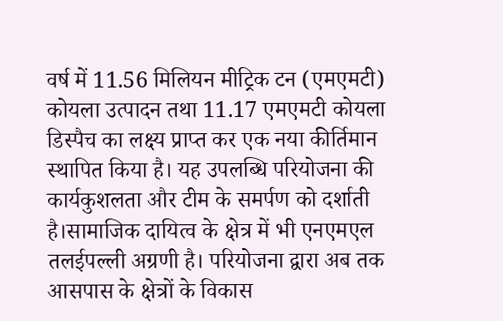वर्ष में 11.56 मिलियन मीट्रिक टन (एमएमटी) कोयला उत्पादन तथा 11.17 एमएमटी कोयला डिस्पैच का लक्ष्य प्राप्त कर एक नया कीर्तिमान स्थापित किया है। यह उपलब्धि परियोजना की कार्यकुशलता और टीम के समर्पण को दर्शाती है।सामाजिक दायित्व के क्षेत्र में भी एनएमएल तलईपल्ली अग्रणी है। परियोजना द्वारा अब तक आसपास के क्षेत्रों के विकास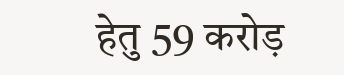हेतु 59 करोड़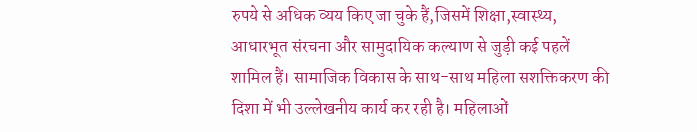रुपये से अधिक व्यय किए जा चुके हैं,जिसमें शिक्षा,स्वास्थ्य, आधारभूत संरचना और सामुदायिक कल्याण से जुड़ी कई पहलें शामिल हैं। सामाजिक विकास के साथ-साथ महिला सशक्तिकरण की दिशा में भी उल्लेखनीय कार्य कर रही है। महिलाओं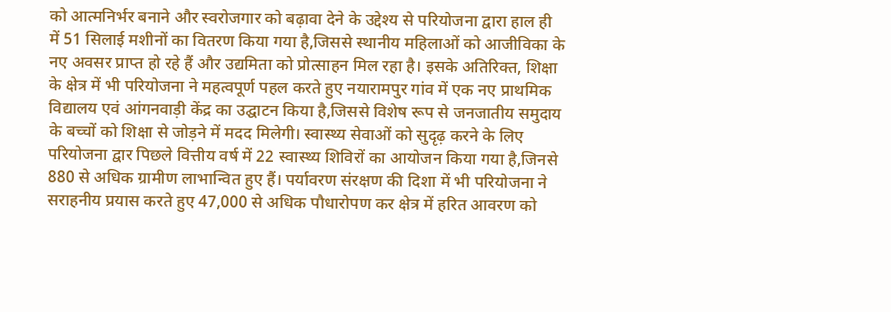को आत्मनिर्भर बनाने और स्वरोजगार को बढ़ावा देने के उद्देश्य से परियोजना द्वारा हाल ही में 51 सिलाई मशीनों का वितरण किया गया है,जिससे स्थानीय महिलाओं को आजीविका के नए अवसर प्राप्त हो रहे हैं और उद्यमिता को प्रोत्साहन मिल रहा है। इसके अतिरिक्त, शिक्षा के क्षेत्र में भी परियोजना ने महत्वपूर्ण पहल करते हुए नयारामपुर गांव में एक नए प्राथमिक विद्यालय एवं आंगनवाड़ी केंद्र का उद्घाटन किया है,जिससे विशेष रूप से जनजातीय समुदाय के बच्चों को शिक्षा से जोड़ने में मदद मिलेगी। स्वास्थ्य सेवाओं को सुदृढ़ करने के लिए परियोजना द्वार पिछले वित्तीय वर्ष में 22 स्वास्थ्य शिविरों का आयोजन किया गया है,जिनसे 880 से अधिक ग्रामीण लाभान्वित हुए हैं। पर्यावरण संरक्षण की दिशा में भी परियोजना ने सराहनीय प्रयास करते हुए 47,000 से अधिक पौधारोपण कर क्षेत्र में हरित आवरण को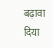बढ़ावा दिया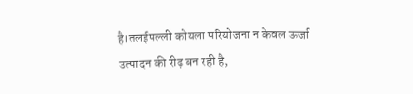है।तलईपल्ली कोयला परियोजना न केवल ऊर्जा उत्पादन की रीढ़ बन रही है,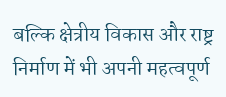बल्कि क्षेत्रीय विकास और राष्ट्र निर्माण में भी अपनी महत्वपूर्ण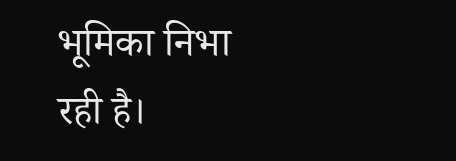भूमिका निभा रही है।